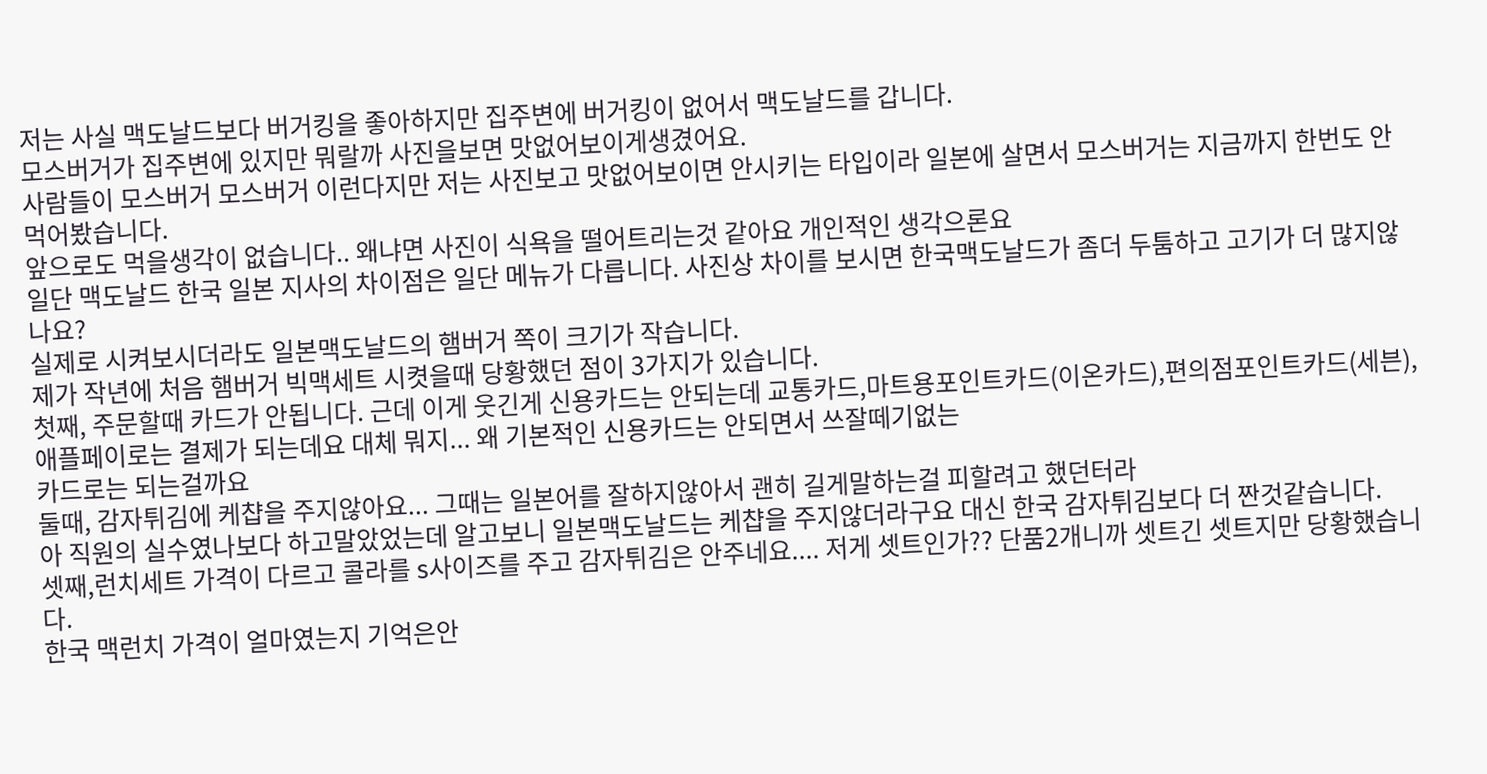저는 사실 맥도날드보다 버거킹을 좋아하지만 집주변에 버거킹이 없어서 맥도날드를 갑니다.
모스버거가 집주변에 있지만 뭐랄까 사진을보면 맛없어보이게생겼어요.
사람들이 모스버거 모스버거 이런다지만 저는 사진보고 맛없어보이면 안시키는 타입이라 일본에 살면서 모스버거는 지금까지 한번도 안먹어봤습니다.
앞으로도 먹을생각이 없습니다.. 왜냐면 사진이 식욕을 떨어트리는것 같아요 개인적인 생각으론요
일단 맥도날드 한국 일본 지사의 차이점은 일단 메뉴가 다릅니다. 사진상 차이를 보시면 한국맥도날드가 좀더 두툼하고 고기가 더 많지않나요?
실제로 시켜보시더라도 일본맥도날드의 햄버거 쪽이 크기가 작습니다.
제가 작년에 처음 햄버거 빅맥세트 시켯을때 당황했던 점이 3가지가 있습니다.
첫째, 주문할때 카드가 안됩니다. 근데 이게 웃긴게 신용카드는 안되는데 교통카드,마트용포인트카드(이온카드),편의점포인트카드(세븐),애플페이로는 결제가 되는데요 대체 뭐지... 왜 기본적인 신용카드는 안되면서 쓰잘떼기없는
카드로는 되는걸까요
둘때, 감자튀김에 케챱을 주지않아요... 그때는 일본어를 잘하지않아서 괜히 길게말하는걸 피할려고 했던터라
아 직원의 실수였나보다 하고말았었는데 알고보니 일본맥도날드는 케챱을 주지않더라구요 대신 한국 감자튀김보다 더 짠것같습니다.
셋째,런치세트 가격이 다르고 콜라를 s사이즈를 주고 감자튀김은 안주네요.... 저게 셋트인가?? 단품2개니까 셋트긴 셋트지만 당황했습니다.
한국 맥런치 가격이 얼마였는지 기억은안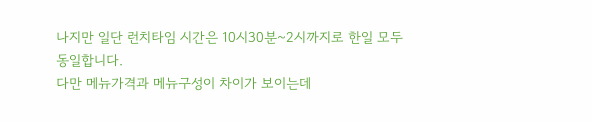나지만 일단 런치타임 시간은 10시30분~2시까지로 한일 모두 동일합니다.
다만 메뉴가격과 메뉴구성이 차이가 보이는데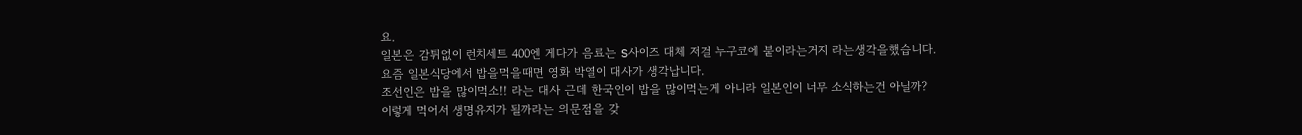요.
일본은 감튀없이 런치세트 400엔 게다가 음료는 S사이즈 대체 저걸 누구코에 붙이라는거지 라는생각을했습니다.
요즘 일본식당에서 밥을먹을때면 영화 박열이 대사가 생각납니다.
조선인은 밥을 많이먹소!! 라는 대사 근데 한국인이 밥을 많이먹는게 아니라 일본인이 너무 소식하는건 아닐까?
이렇게 먹어서 생명유지가 될까라는 의문점을 갖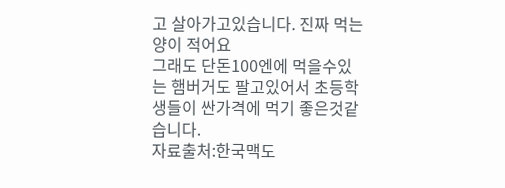고 살아가고있습니다. 진짜 먹는양이 적어요
그래도 단돈100엔에 먹을수있는 햄버거도 팔고있어서 초등학생들이 싼가격에 먹기 좋은것같습니다.
자료출처:한국맥도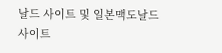날드 사이트 및 일본맥도날드 사이트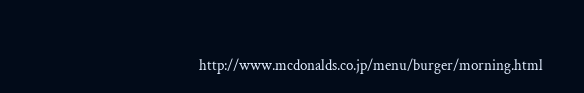http://www.mcdonalds.co.jp/menu/burger/morning.html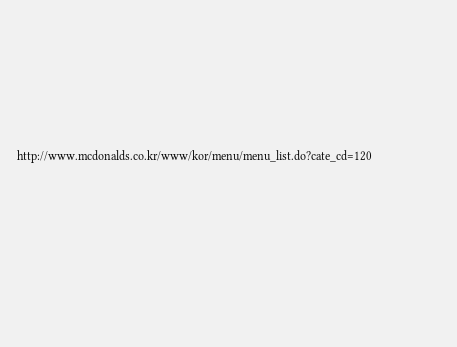http://www.mcdonalds.co.kr/www/kor/menu/menu_list.do?cate_cd=120